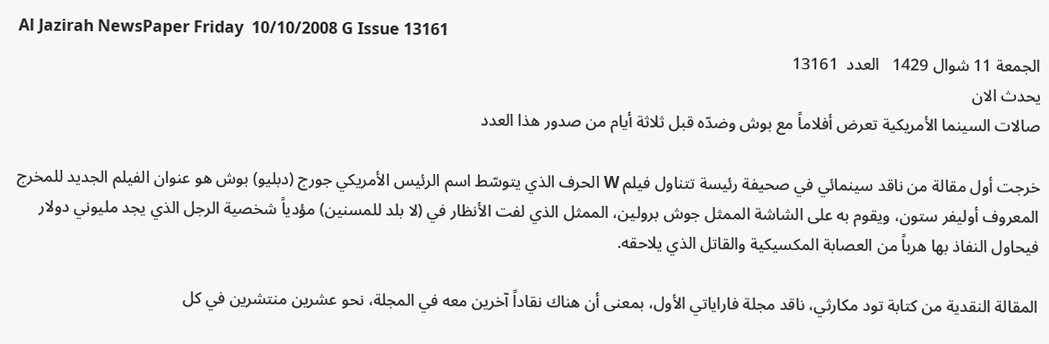Al Jazirah NewsPaper Friday  10/10/2008 G Issue 13161
الجمعة 11 شوال 1429   العدد  13161
يحدث الان
صالات السينما الأمريكية تعرض أفلاماً مع بوش وضدّه قبل ثلاثة أيام من صدور هذا العدد

خرجت أول مقالة من ناقد سينمائي في صحيفة رئيسة تتناول فيلم W الحرف الذي يتوسّط اسم الرئيس الأمريكي جورج (دبليو) بوش هو عنوان الفيلم الجديد للمخرج المعروف أوليفر ستون، ويقوم به على الشاشة الممثل جوش برولين، الممثل الذي لفت الأنظار في (لا بلد للمسنين) مؤدياً شخصية الرجل الذي يجد مليوني دولار فيحاول النفاذ بها هرباً من العصابة المكسيكية والقاتل الذي يلاحقه.

المقالة النقدية من كتابة تود مكارثي، ناقد مجلة فاراياتي الأول، بمعنى أن هناك نقاداً آخرين معه في المجلة، نحو عشرين منتشرين في كل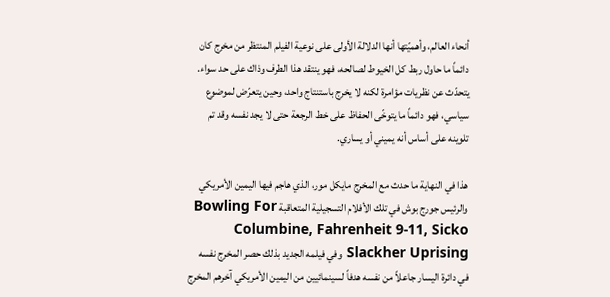أنحاء العالم، وأهميّتها أنها الدلالة الأولى على نوعية الفيلم المنتظر من مخرج كان دائماً ما حاول ربط كل الخيوط لصالحه، فهو ينتقد هذا الطرف وذاك على حد سواء. يتحدّث عن نظريات مؤامرة لكنه لا يخرج باستنتاج واحد، وحين يتعرّض لموضوع سياسي، فهو دائماً ما يتوخّى الحفاظ على خط الرجعة حتى لا يجد نفسه وقد تم تلوينه على أساس أنه يميني أو يساري.

هذا في النهاية ما حدث مع المخرج مايكل مور، الذي هاجم فيها اليمين الأمريكي والرئيس جورج بوش في تلك الأفلام التسجيلية المتعاقبة Bowling For Columbine, Fahrenheit 9-11, Sicko Slackher Uprising وفي فيلمه الجديد بذلك حصر المخرج نفسه في دائرة اليسار جاعلاً من نفسه هدفاً لسينمائيين من اليمين الأمريكي آخرهم المخرج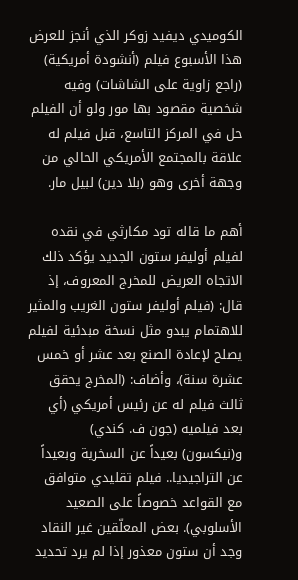الكوميدي ديفيد زوكر الذي أنجز للعرض هذا الأسبوع فيلم (أنشودة أمريكية) (راجع زاوية على الشاشات) وفيه شخصية مقصود بها مور ولو أن الفيلم حل في المركز التاسع، قبل فيلم له علاقة بالمجتمع الأمريكي الحالي من وجهة أخرى وهو (بلا دين) لبيل مار.

أهم ما قاله تود مكارثي في نقده لفيلم أوليفر ستون الجديد يؤكد ذلك الاتجاه العريض للمخرج المعروف، إذ قال: (فيلم أوليفر ستون الغريب والمثير للاهتمام يبدو مثل نسخة مبدئية لفيلم يصلح لإعادة الصنع بعد عشر أو خمس عشرة سنة)، وأضاف: (المخرج يحقق ثالث فيلم له عن رئيس أمريكي (أي بعد فيلميه (جون ف. كندي) و(نيكسون) بعيداً عن السخرية وبعيداً عن التراجيديا.. فيلم تقليدي متوافق مع القواعد خصوصاً على الصعيد الأسلوبي). بعض المعلّقين غير النقاد وجد أن ستون معذور إذا لم يرد تحديد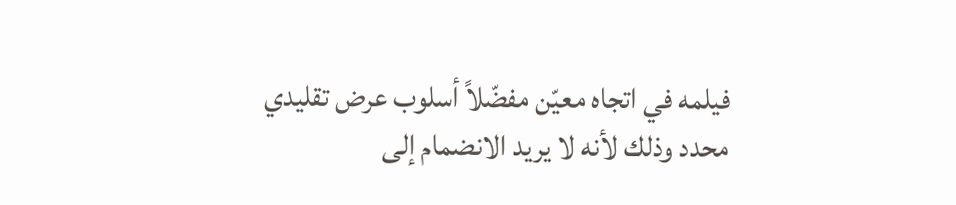فيلمه في اتجاه معيّن مفضّلاً أسلوب عرض تقليدي محدد وذلك لأنه لا يريد الانضمام إلى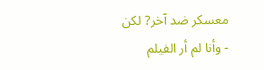معسكر ضد آخر? لكن - وأنا لم أر الفيلم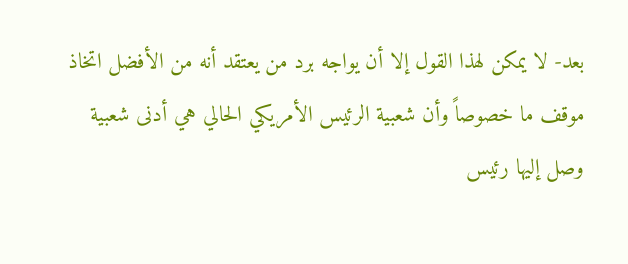بعد- لا يمكن لهذا القول إلا أن يواجه برد من يعتقد أنه من الأفضل اتخاذ موقف ما خصوصاً وأن شعبية الرئيس الأمريكي الحالي هي أدنى شعبية وصل إليها رئيس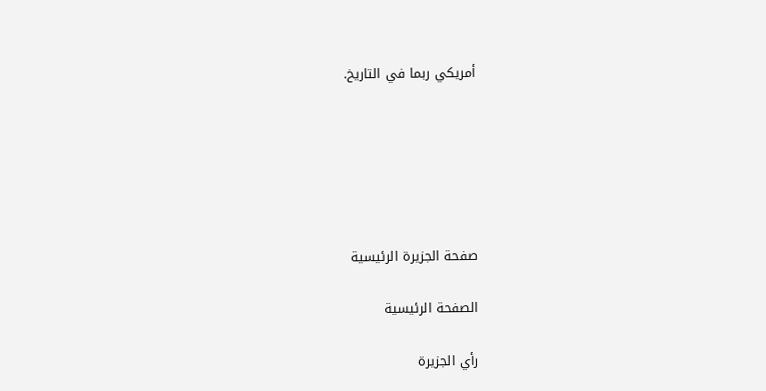أمريكي ربما في التاريخ.






صفحة الجزيرة الرئيسية

الصفحة الرئيسية

رأي الجزيرة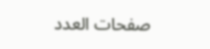صفحات العدد